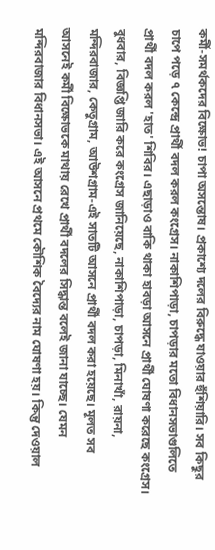কর্মী-সমর্থকদের বিক্ষোভ! চাপা অসন্তোষ। প্রকাশ্যে দলের বিরুদ্ধে যাওয়ার হুঁশিয়ারি। সব কিছুর চাপে পড়ে ৭ কেন্দ্রে প্রার্থী বদল করল কংগ্রেস। নাকাশিপাড়া, চাপড়ার মতো বিধানসভাগুলিতে প্রার্থী বদল করল 'হাত' শিবির। এছাড়াও বাকি থাকা হাবড়া আসনে প্রার্থী ঘোষণা করেছে কংগ্রেস।
বুধবার, বিজ্ঞপ্তি জারি করে কংগ্রেস জানিয়েছে, নাকাশিপাড়া, চাপড়া, মিনাখাঁ, রায়না, মন্দিরবাজার, কেতুগ্রাম, আউশগ্রাম-এই সাতটি আসনে প্রার্থী বদল করা হয়েছে। মূলত সব আসনেই কর্মী বিক্ষোভকে মাথায় রেখে প্রার্থী বদলের সিদ্ধান্ত বলেই জানা যাচ্ছে। যেমন মন্দিরবাজার বিধানসভা। এই আসনে প্রথমে কৌশিক বৈদ্যের নাম ঘোষণা হয়। কিন্তু দেওয়াল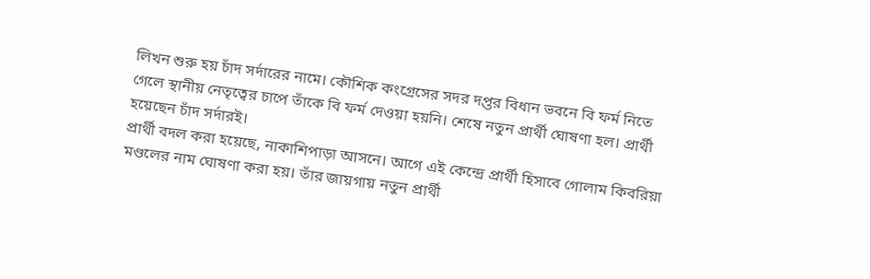লিখন শুরু হয় চাঁদ সর্দারের নামে। কৌশিক কংগ্রেসের সদর দপ্তর বিধান ভবনে বি ফর্ম নিতে গেলে স্থানীয় নেতৃত্বের চাপে তাঁকে বি ফর্ম দেওয়া হয়নি। শেষে নতুন প্রার্থী ঘোষণা হল। প্রার্থী হয়েছেন চাঁদ সর্দারই।
প্রার্থী বদল করা হয়েছে, নাকাশিপাড়া আসনে। আগে এই কেন্দ্রে প্রার্থী হিসাবে গোলাম কিবরিয়া মণ্ডলের নাম ঘোষণা করা হয়। তাঁর জায়গায় নতুন প্রার্থী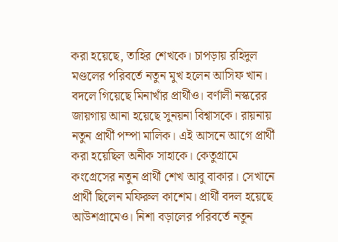করা হয়েছে, তাহির শেখকে। চাপড়ায় রহিদুল মণ্ডলের পরিবর্তে নতুন মুখ হলেন আসিফ খান। বদলে গিয়েছে মিনাখাঁর প্রার্থীও। বর্ণালী নস্করের জায়গায় আনা হয়েছে সুনয়না বিশ্বাসকে। রায়নায় নতুন প্রার্থী পম্পা মালিক। এই আসনে আগে প্রার্থী করা হয়েছিল অনীক সাহাকে। কেতুগ্রামে কংগ্রেসের নতুন প্রার্থী শেখ আবু বাকার। সেখানে প্রার্থী ছিলেন মফিরুল কাশেম। প্রার্থী বদল হয়েছে আউশগ্রামেও। নিশা বড়ালের পরিবর্তে নতুন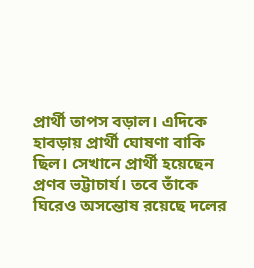প্রার্থী তাপস বড়াল। এদিকে হাবড়ায় প্রার্থী ঘোষণা বাকি ছিল। সেখানে প্রার্থী হয়েছেন প্রণব ভট্টাচার্য। তবে তাঁকে ঘিরেও অসন্তোষ রয়েছে দলের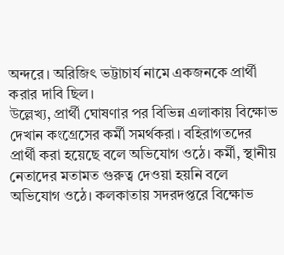অন্দরে। অরিজিৎ ভট্টাচার্য নামে একজনকে প্রার্থী করার দাবি ছিল।
উল্লেখ্য, প্রার্থী ঘোষণার পর বিভিন্ন এলাকায় বিক্ষোভ দেখান কংগ্রেসের কর্মী সমর্থকরা। বহিরাগতদের প্রার্থী করা হয়েছে বলে অভিযোগ ওঠে। কর্মী, স্থানীয় নেতাদের মতামত গুরুত্ব দেওয়া হয়নি বলে অভিযোগ ওঠে। কলকাতায় সদরদপ্তরে বিক্ষোভ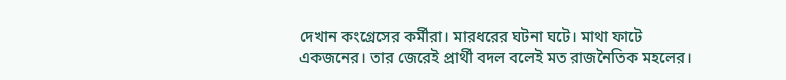দেখান কংগ্রেসের কর্মীরা। মারধরের ঘটনা ঘটে। মাথা ফাটে একজনের। তার জেরেই প্রার্থী বদল বলেই মত রাজনৈতিক মহলের।